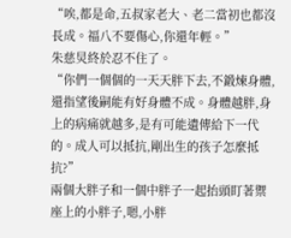“唉,都是命,五叔家老大、老二當初也都沒長成。福八不要傷心,你還年輕。”
朱慈炅終於忍不住了。
“你們一個個的一天天胖下去,不鍛煉身體,還指望後嗣能有好身體不成。身體越胖,身上的病痛就越多,是有可能遺傳給下一代的。成人可以抵抗,剛出生的孩子怎麼抵抗?”
兩個大胖子和一個中胖子一起抬頭盯著禦座上的小胖子,嗯,小胖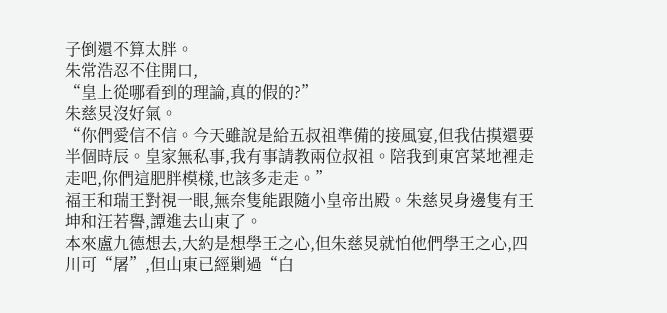子倒還不算太胖。
朱常浩忍不住開口,
“皇上從哪看到的理論,真的假的?”
朱慈炅沒好氣。
“你們愛信不信。今天雖說是給五叔祖準備的接風宴,但我估摸還要半個時辰。皇家無私事,我有事請教兩位叔祖。陪我到東宮菜地裡走走吧,你們這肥胖模樣,也該多走走。”
福王和瑞王對視一眼,無奈隻能跟隨小皇帝出殿。朱慈炅身邊隻有王坤和汪若譽,譚進去山東了。
本來盧九德想去,大約是想學王之心,但朱慈炅就怕他們學王之心,四川可“屠”,但山東已經剿過“白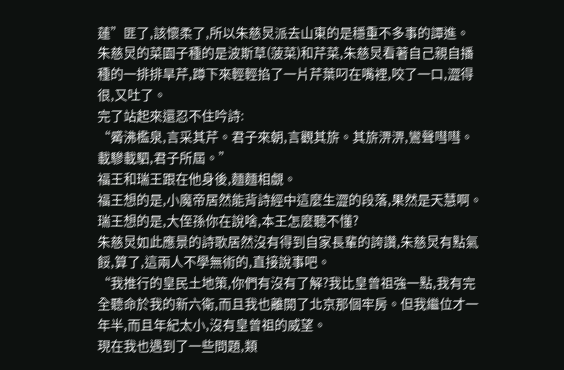蓮”匪了,該懷柔了,所以朱慈炅派去山東的是穩重不多事的譚進。
朱慈炅的菜園子種的是波斯草(菠菜)和芹菜,朱慈炅看著自己親自播種的一排排旱芹,蹲下來輕輕掐了一片芹葉叼在嘴裡,咬了一口,澀得很,又吐了。
完了站起來還忍不住吟詩:
“觱沸檻泉,言采其芹。君子來朝,言觀其旂。其旂淠淠,鸞聲嘒嘒。載驂載駟,君子所屆。”
福王和瑞王跟在他身後,麵麵相覷。
福王想的是,小魔帝居然能背詩經中這麼生澀的段落,果然是天慧啊。瑞王想的是,大侄孫你在說啥,本王怎麼聽不懂?
朱慈炅如此應景的詩歌居然沒有得到自家長輩的誇讚,朱慈炅有點氣餒,算了,這兩人不學無術的,直接說事吧。
“我推行的皇民土地策,你們有沒有了解?我比皇曾祖強一點,我有完全聽命於我的新六衛,而且我也離開了北京那個牢房。但我繼位才一年半,而且年紀太小,沒有皇曾祖的威望。
現在我也遇到了一些問題,類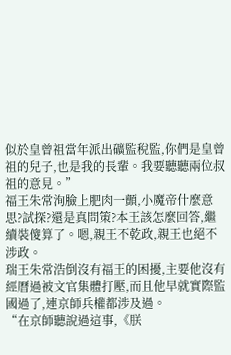似於皇曾祖當年派出礦監稅監,你們是皇曾祖的兒子,也是我的長輩。我要聽聽兩位叔祖的意見。”
福王朱常洵臉上肥肉一顫,小魔帝什麼意思?試探?還是真問策?本王該怎麼回答,繼續裝傻算了。嗯,親王不乾政,親王也絕不涉政。
瑞王朱常浩倒沒有福王的困擾,主要他沒有經曆過被文官集體打壓,而且他早就實際監國過了,連京師兵權都涉及過。
“在京師聽說過這事,《朕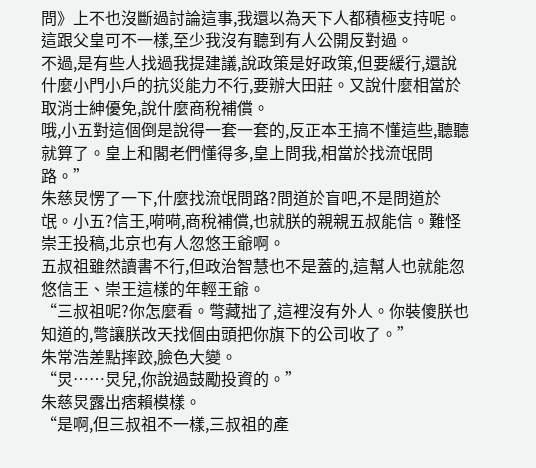問》上不也沒斷過討論這事,我還以為天下人都積極支持呢。這跟父皇可不一樣,至少我沒有聽到有人公開反對過。
不過,是有些人找過我提建議,說政策是好政策,但要緩行,還說什麼小門小戶的抗災能力不行,要辦大田莊。又說什麼相當於取消士紳優免,說什麼商稅補償。
哦,小五對這個倒是說得一套一套的,反正本王搞不懂這些,聽聽就算了。皇上和閣老們懂得多,皇上問我,相當於找流氓問路。”
朱慈炅愣了一下,什麼找流氓問路?問道於盲吧,不是問道於氓。小五?信王,嗬嗬,商稅補償,也就朕的親親五叔能信。難怪崇王投稿,北京也有人忽悠王爺啊。
五叔祖雖然讀書不行,但政治智慧也不是蓋的,這幫人也就能忽悠信王、崇王這樣的年輕王爺。
“三叔祖呢?你怎麼看。彆藏拙了,這裡沒有外人。你裝傻朕也知道的,彆讓朕改天找個由頭把你旗下的公司收了。”
朱常浩差點摔跤,臉色大變。
“炅……炅兒,你說過鼓勵投資的。”
朱慈炅露出痞賴模樣。
“是啊,但三叔祖不一樣,三叔祖的產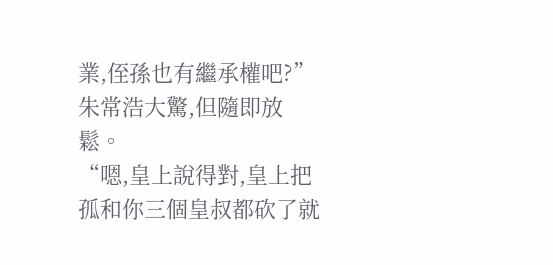業,侄孫也有繼承權吧?”
朱常浩大驚,但隨即放鬆。
“嗯,皇上說得對,皇上把孤和你三個皇叔都砍了就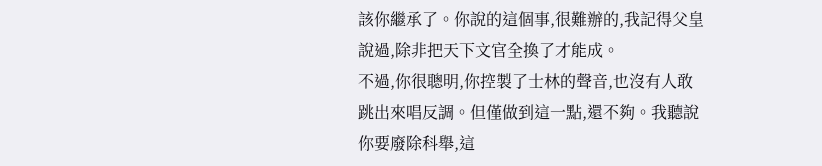該你繼承了。你說的這個事,很難辦的,我記得父皇說過,除非把天下文官全換了才能成。
不過,你很聰明,你控製了士林的聲音,也沒有人敢跳出來唱反調。但僅做到這一點,還不夠。我聽說你要廢除科舉,這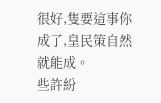很好,隻要這事你成了,皇民策自然就能成。
些許紛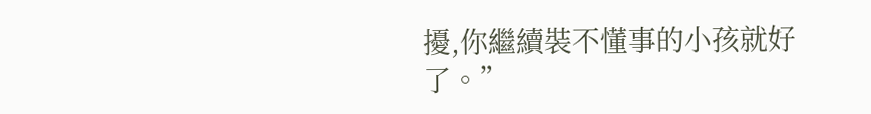擾,你繼續裝不懂事的小孩就好了。”